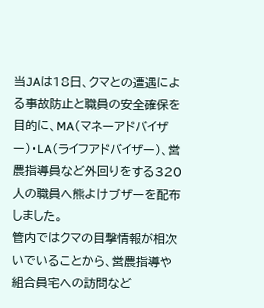当JAは18日、クマとの遭遇による事故防止と職員の安全確保を目的に、MA(マネーアドバイザー)・LA(ライフアドバイザー)、営農指導員など外回りをする320人の職員へ熊よけブザーを配布しました。
管内ではクマの目撃情報が相次いでいることから、営農指導や組合員宅への訪問など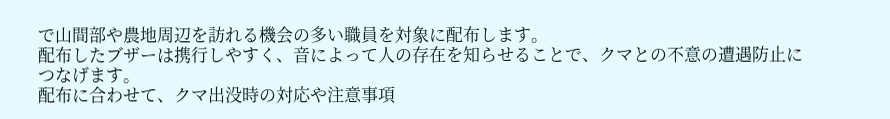で山間部や農地周辺を訪れる機会の多い職員を対象に配布します。
配布したブザーは携行しやすく、音によって人の存在を知らせることで、クマとの不意の遭遇防止につなげます。
配布に合わせて、クマ出没時の対応や注意事項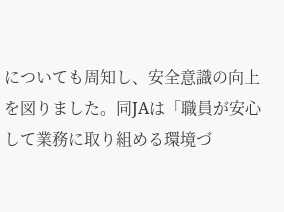についても周知し、安全意識の向上を図りました。同JAは「職員が安心して業務に取り組める環境づ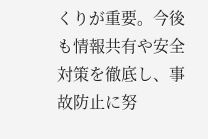くりが重要。今後も情報共有や安全対策を徹底し、事故防止に努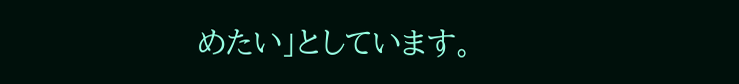めたい」としています。